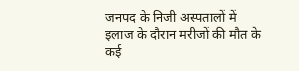जनपद के निजी अस्पतालों में इलाज के दौरान मरीजों की मौत के कई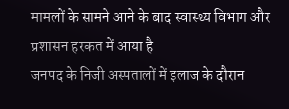मामलों के सामने आने के बाद स्वास्थ्य विभाग और प्रशासन हरकत में आया है
जनपद के निजी अस्पतालों में इलाज के दौरान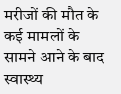मरीजों की मौत के कई मामलों के सामने आने के बाद स्वास्थ्य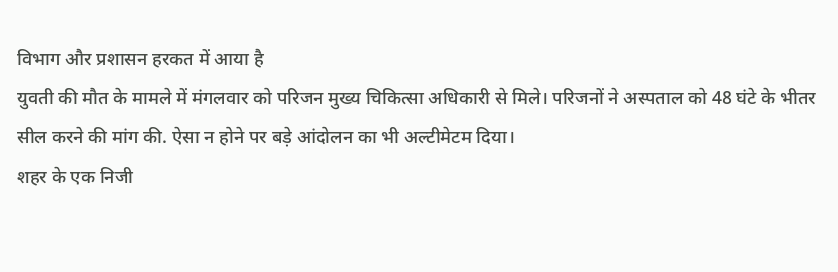विभाग और प्रशासन हरकत में आया है
युवती की मौत के मामले में मंगलवार को परिजन मुख्य चिकित्सा अधिकारी से मिले। परिजनों ने अस्पताल को 48 घंटे के भीतर सील करने की मांग की. ऐसा न होने पर बड़े आंदोलन का भी अल्टीमेटम दिया।
शहर के एक निजी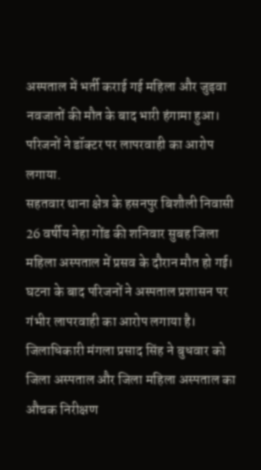अस्पताल में भर्ती कराई गई महिला और जुड़वा नवजातों की मौत के बाद भारी हंगामा हुआ। परिजनों ने डॉक्टर पर लापरवाही का आरोप लगाया.
सहतवार थाना क्षेत्र के हसनपुर बिशौली निवासी 26 वर्षीय नेहा गोंड की शनिवार सुबह जिला महिला अस्पताल में प्रसव के दौरान मौत हो गई। घटना के बाद परिजनों ने अस्पताल प्रशासन पर गंभीर लापरवाही का आरोप लगाया है।
जिलाधिकारी मंगला प्रसाद सिंह ने बुधवार को जिला अस्पताल और जिला महिला अस्पताल का औचक निरीक्षण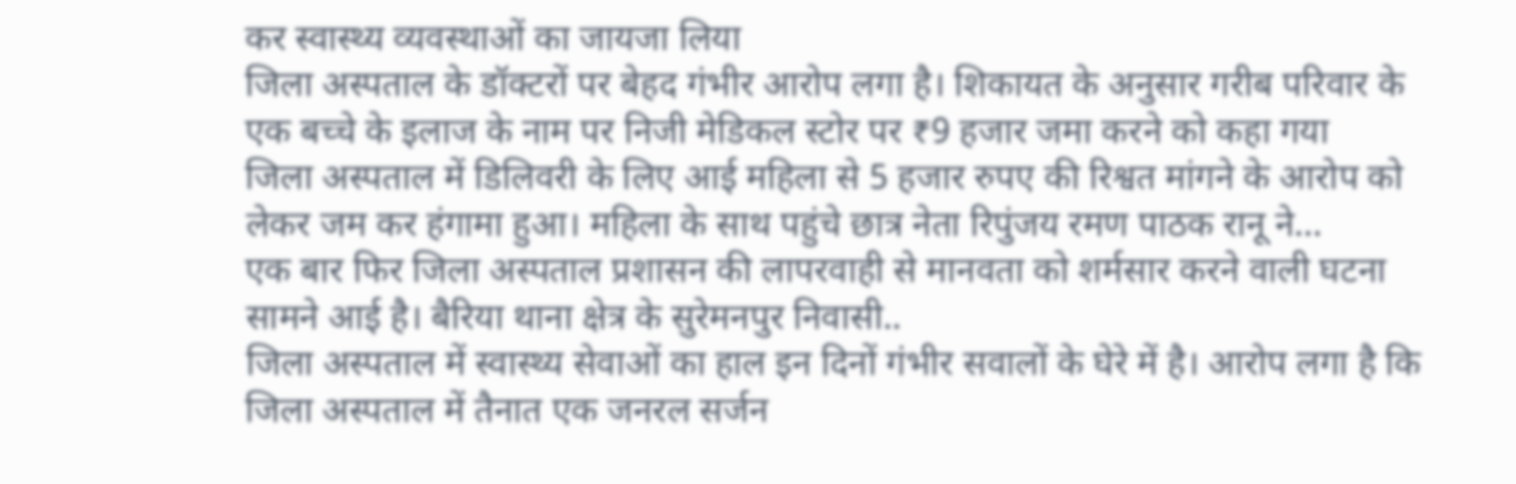कर स्वास्थ्य व्यवस्थाओं का जायजा लिया
जिला अस्पताल के डॉक्टरों पर बेहद गंभीर आरोप लगा है। शिकायत के अनुसार गरीब परिवार के एक बच्चे के इलाज के नाम पर निजी मेडिकल स्टोर पर ₹9 हजार जमा करने को कहा गया
जिला अस्पताल में डिलिवरी के लिए आई महिला से 5 हजार रुपए की रिश्वत मांगने के आरोप को लेकर जम कर हंगामा हुआ। महिला के साथ पहुंचे छात्र नेता रिपुंजय रमण पाठक रानू ने…
एक बार फिर जिला अस्पताल प्रशासन की लापरवाही से मानवता को शर्मसार करने वाली घटना सामने आई है। बैरिया थाना क्षेत्र के सुरेमनपुर निवासी..
जिला अस्पताल में स्वास्थ्य सेवाओं का हाल इन दिनों गंभीर सवालों के घेरे में है। आरोप लगा है कि जिला अस्पताल में तैनात एक जनरल सर्जन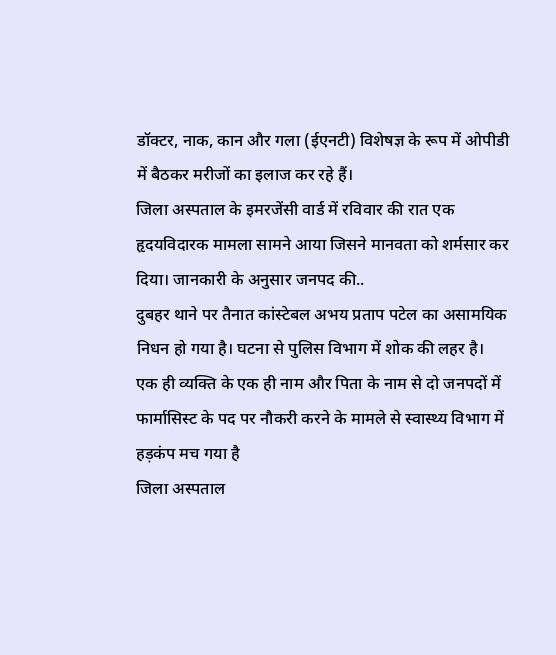डॉक्टर, नाक, कान और गला (ईएनटी) विशेषज्ञ के रूप में ओपीडी में बैठकर मरीजों का इलाज कर रहे हैं।
जिला अस्पताल के इमरजेंसी वार्ड में रविवार की रात एक हृदयविदारक मामला सामने आया जिसने मानवता को शर्मसार कर दिया। जानकारी के अनुसार जनपद की..
दुबहर थाने पर तैनात कांस्टेबल अभय प्रताप पटेल का असामयिक निधन हो गया है। घटना से पुलिस विभाग में शोक की लहर है।
एक ही व्यक्ति के एक ही नाम और पिता के नाम से दो जनपदों में फार्मासिस्ट के पद पर नौकरी करने के मामले से स्वास्थ्य विभाग में हड़कंप मच गया है
जिला अस्पताल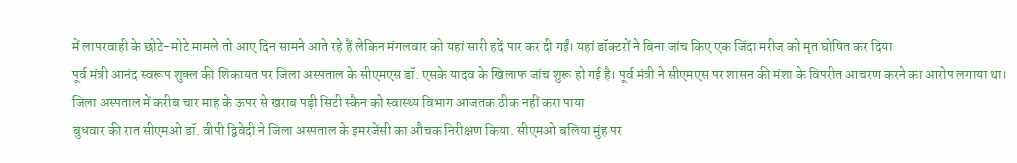में लापरवाही के छोटे-मोटे मामले तो आए दिन सामने आते रहे हैं लेकिन मंगलवार को यहां सारी हदें पार कर दी गईं। यहां डॉक्टरों ने बिना जांच किए एक जिंदा मरीज को मृत घोषित कर दिया
पूर्व मंत्री आनंद स्वरूप शुक्ल की शिकायत पर जिला अस्पताल के सीएमएस डॉ. एसके यादव के खिलाफ जांच शुरू हो गई है। पूर्व मंत्री ने सीएमएस पर शासन की मंशा के विपरीत आचरण करने का आरोप लगाया था।
जिला अस्पताल में करीब चार माह के ऊपर से खराब पड़ी सिटी स्कैन को स्वास्थ्य विभाग आजतक ठीक नहीं करा पाया
बुधवार की रात सीएमओ डॉ. वीपी द्विवेदी ने जिला अस्पताल के इमरजेंसी का औचक निरीक्षण किया. सीएमओ बलिया मुंह पर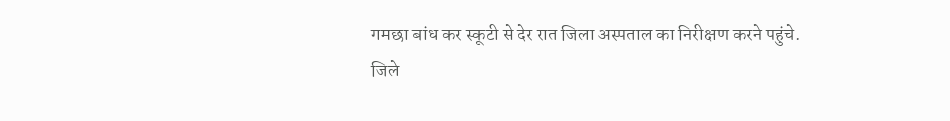गमछा बांध कर स्कूटी से देर रात जिला अस्पताल का निरीक्षण करने पहुंचे.
जिले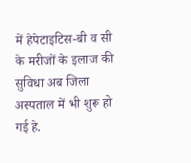में हेपेटाइटिस-बी व सी के मरीजों के इलाज की सुविधा अब जिला अस्पताल में भी शुरू हो गई हे.